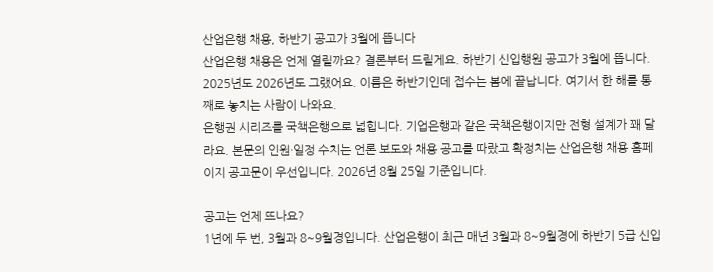산업은행 채용, 하반기 공고가 3월에 뜹니다
산업은행 채용은 언제 열릴까요? 결론부터 드릴게요. 하반기 신입행원 공고가 3월에 뜹니다. 2025년도 2026년도 그랬어요. 이름은 하반기인데 접수는 봄에 끝납니다. 여기서 한 해를 통째로 놓치는 사람이 나와요.
은행권 시리즈를 국책은행으로 넓힙니다. 기업은행과 같은 국책은행이지만 전형 설계가 꽤 달라요. 본문의 인원·일정 수치는 언론 보도와 채용 공고를 따랐고 확정치는 산업은행 채용 홈페이지 공고문이 우선입니다. 2026년 8월 25일 기준입니다.

공고는 언제 뜨나요?
1년에 두 번, 3월과 8~9월경입니다. 산업은행이 최근 매년 3월과 8~9월경에 하반기 5급 신입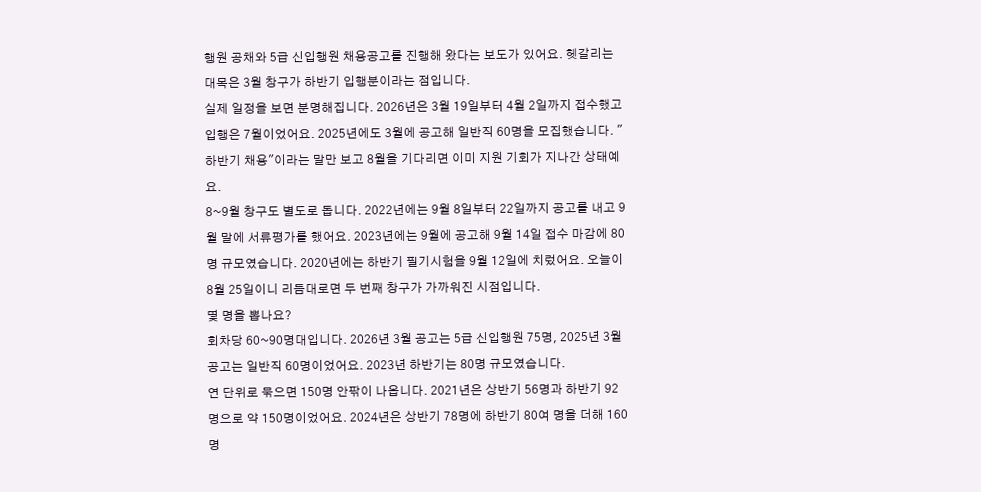행원 공채와 5급 신입행원 채용공고를 진행해 왔다는 보도가 있어요. 헷갈리는 대목은 3월 창구가 하반기 입행분이라는 점입니다.
실제 일정을 보면 분명해집니다. 2026년은 3월 19일부터 4월 2일까지 접수했고 입행은 7월이었어요. 2025년에도 3월에 공고해 일반직 60명을 모집했습니다. "하반기 채용"이라는 말만 보고 8월을 기다리면 이미 지원 기회가 지나간 상태예요.
8~9월 창구도 별도로 돕니다. 2022년에는 9월 8일부터 22일까지 공고를 내고 9월 말에 서류평가를 했어요. 2023년에는 9월에 공고해 9월 14일 접수 마감에 80명 규모였습니다. 2020년에는 하반기 필기시험을 9월 12일에 치렀어요. 오늘이 8월 25일이니 리듬대로면 두 번째 창구가 가까워진 시점입니다.
몇 명을 뽑나요?
회차당 60~90명대입니다. 2026년 3월 공고는 5급 신입행원 75명, 2025년 3월 공고는 일반직 60명이었어요. 2023년 하반기는 80명 규모였습니다.
연 단위로 묶으면 150명 안팎이 나옵니다. 2021년은 상반기 56명과 하반기 92명으로 약 150명이었어요. 2024년은 상반기 78명에 하반기 80여 명을 더해 160명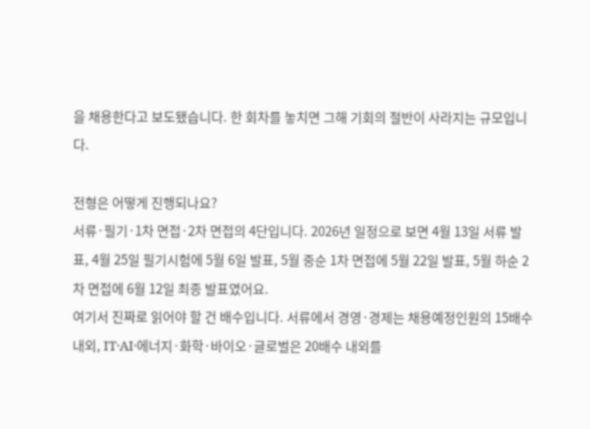을 채용한다고 보도됐습니다. 한 회차를 놓치면 그해 기회의 절반이 사라지는 규모입니다.

전형은 어떻게 진행되나요?
서류·필기·1차 면접·2차 면접의 4단입니다. 2026년 일정으로 보면 4월 13일 서류 발표, 4월 25일 필기시험에 5월 6일 발표, 5월 중순 1차 면접에 5월 22일 발표, 5월 하순 2차 면접에 6월 12일 최종 발표였어요.
여기서 진짜로 읽어야 할 건 배수입니다. 서류에서 경영·경제는 채용예정인원의 15배수 내외, IT·AI·에너지·화학·바이오·글로벌은 20배수 내외를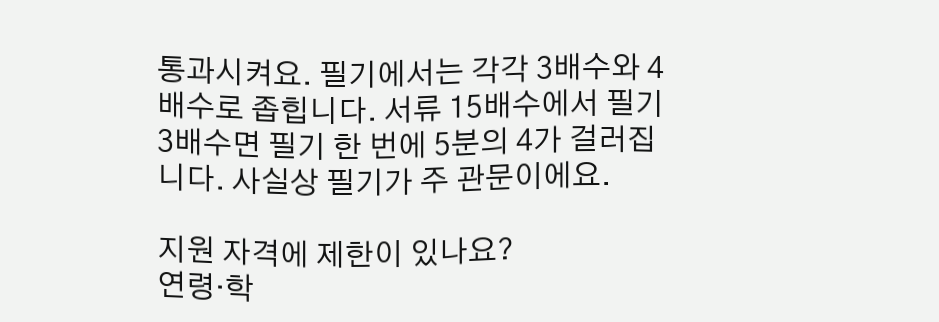통과시켜요. 필기에서는 각각 3배수와 4배수로 좁힙니다. 서류 15배수에서 필기 3배수면 필기 한 번에 5분의 4가 걸러집니다. 사실상 필기가 주 관문이에요.

지원 자격에 제한이 있나요?
연령·학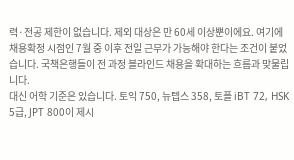력·전공 제한이 없습니다. 제외 대상은 만 60세 이상뿐이에요. 여기에 채용확정 시점인 7월 중 이후 전일 근무가 가능해야 한다는 조건이 붙었습니다. 국책은행들이 전 과정 블라인드 채용을 확대하는 흐름과 맞물립니다.
대신 어학 기준은 있습니다. 토익 750, 뉴텝스 358, 토플 iBT 72, HSK 5급, JPT 800이 제시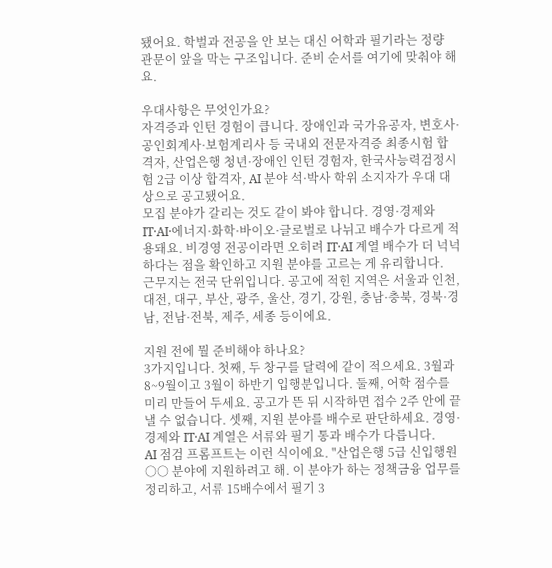됐어요. 학벌과 전공을 안 보는 대신 어학과 필기라는 정량 관문이 앞을 막는 구조입니다. 준비 순서를 여기에 맞춰야 해요.

우대사항은 무엇인가요?
자격증과 인턴 경험이 큽니다. 장애인과 국가유공자, 변호사·공인회계사·보험계리사 등 국내외 전문자격증 최종시험 합격자, 산업은행 청년·장애인 인턴 경험자, 한국사능력검정시험 2급 이상 합격자, AI 분야 석·박사 학위 소지자가 우대 대상으로 공고됐어요.
모집 분야가 갈리는 것도 같이 봐야 합니다. 경영·경제와 IT·AI·에너지·화학·바이오·글로벌로 나뉘고 배수가 다르게 적용돼요. 비경영 전공이라면 오히려 IT·AI 계열 배수가 더 넉넉하다는 점을 확인하고 지원 분야를 고르는 게 유리합니다.
근무지는 전국 단위입니다. 공고에 적힌 지역은 서울과 인천, 대전, 대구, 부산, 광주, 울산, 경기, 강원, 충남·충북, 경북·경남, 전남·전북, 제주, 세종 등이에요.

지원 전에 뭘 준비해야 하나요?
3가지입니다. 첫째, 두 창구를 달력에 같이 적으세요. 3월과 8~9월이고 3월이 하반기 입행분입니다. 둘째, 어학 점수를 미리 만들어 두세요. 공고가 뜬 뒤 시작하면 접수 2주 안에 끝낼 수 없습니다. 셋째, 지원 분야를 배수로 판단하세요. 경영·경제와 IT·AI 계열은 서류와 필기 통과 배수가 다릅니다.
AI 점검 프롬프트는 이런 식이에요. "산업은행 5급 신입행원 ○○ 분야에 지원하려고 해. 이 분야가 하는 정책금융 업무를 정리하고, 서류 15배수에서 필기 3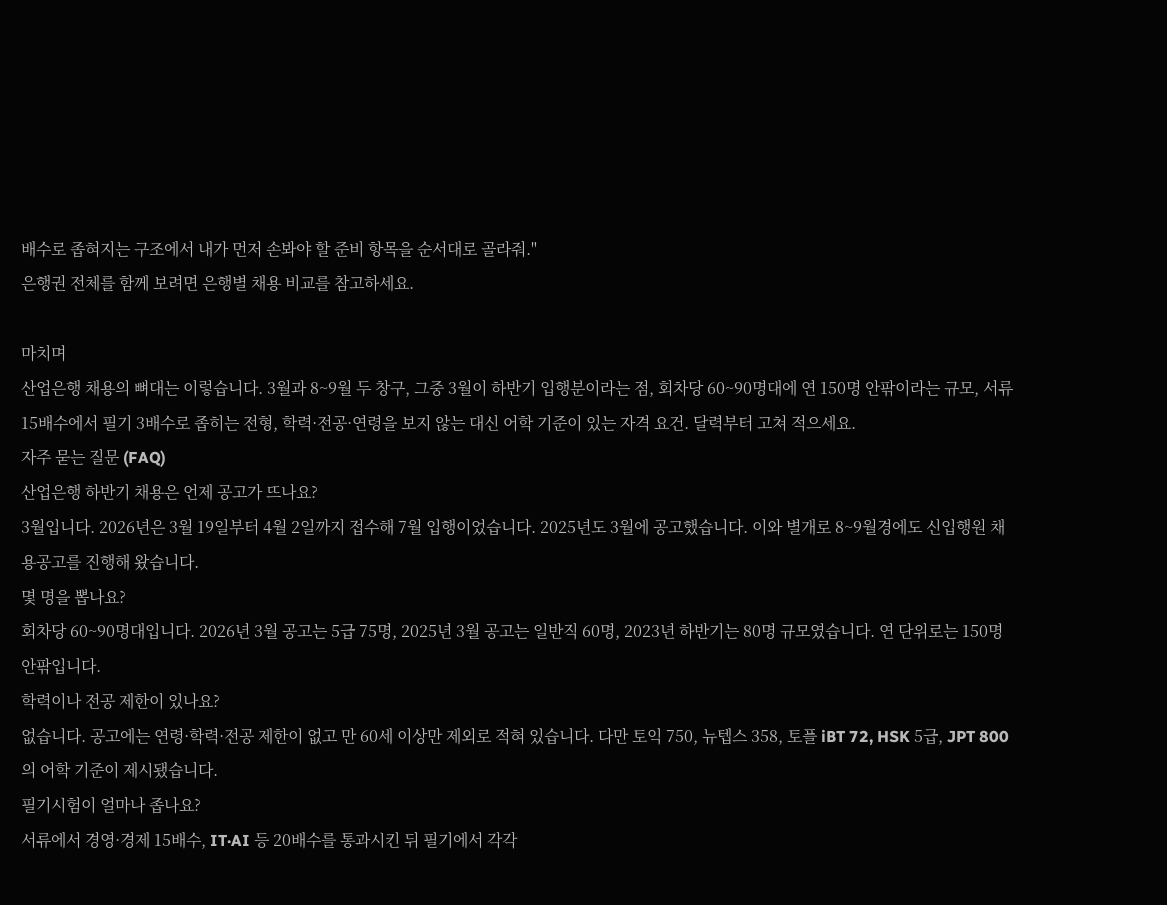배수로 좁혀지는 구조에서 내가 먼저 손봐야 할 준비 항목을 순서대로 골라줘."
은행권 전체를 함께 보려면 은행별 채용 비교를 참고하세요.

마치며
산업은행 채용의 뼈대는 이렇습니다. 3월과 8~9월 두 창구, 그중 3월이 하반기 입행분이라는 점, 회차당 60~90명대에 연 150명 안팎이라는 규모, 서류 15배수에서 필기 3배수로 좁히는 전형, 학력·전공·연령을 보지 않는 대신 어학 기준이 있는 자격 요건. 달력부터 고쳐 적으세요.
자주 묻는 질문 (FAQ)
산업은행 하반기 채용은 언제 공고가 뜨나요?
3월입니다. 2026년은 3월 19일부터 4월 2일까지 접수해 7월 입행이었습니다. 2025년도 3월에 공고했습니다. 이와 별개로 8~9월경에도 신입행원 채용공고를 진행해 왔습니다.
몇 명을 뽑나요?
회차당 60~90명대입니다. 2026년 3월 공고는 5급 75명, 2025년 3월 공고는 일반직 60명, 2023년 하반기는 80명 규모였습니다. 연 단위로는 150명 안팎입니다.
학력이나 전공 제한이 있나요?
없습니다. 공고에는 연령·학력·전공 제한이 없고 만 60세 이상만 제외로 적혀 있습니다. 다만 토익 750, 뉴텝스 358, 토플 iBT 72, HSK 5급, JPT 800의 어학 기준이 제시됐습니다.
필기시험이 얼마나 좁나요?
서류에서 경영·경제 15배수, IT·AI 등 20배수를 통과시킨 뒤 필기에서 각각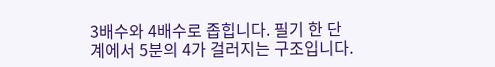3배수와 4배수로 좁힙니다. 필기 한 단계에서 5분의 4가 걸러지는 구조입니다.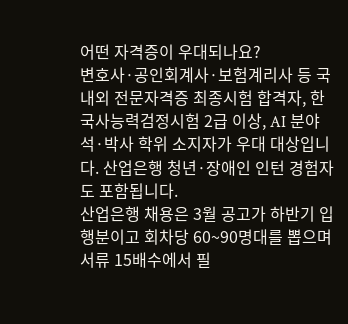어떤 자격증이 우대되나요?
변호사·공인회계사·보험계리사 등 국내외 전문자격증 최종시험 합격자, 한국사능력검정시험 2급 이상, AI 분야 석·박사 학위 소지자가 우대 대상입니다. 산업은행 청년·장애인 인턴 경험자도 포함됩니다.
산업은행 채용은 3월 공고가 하반기 입행분이고 회차당 60~90명대를 뽑으며 서류 15배수에서 필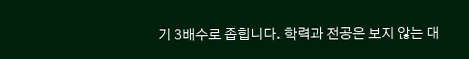기 3배수로 좁힙니다. 학력과 전공은 보지 않는 대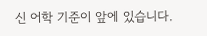신 어학 기준이 앞에 있습니다.